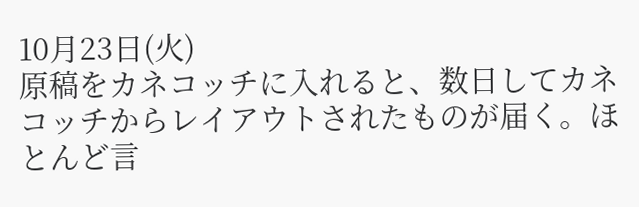10月23日(火)
原稿をカネコッチに入れると、数日してカネコッチからレイアウトされたものが届く。ほとんど言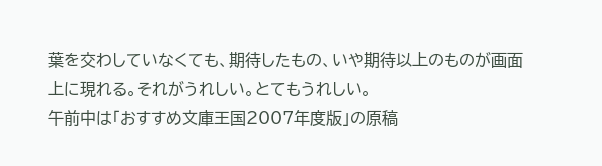葉を交わしていなくても、期待したもの、いや期待以上のものが画面上に現れる。それがうれしい。とてもうれしい。
午前中は「おすすめ文庫王国2007年度版」の原稿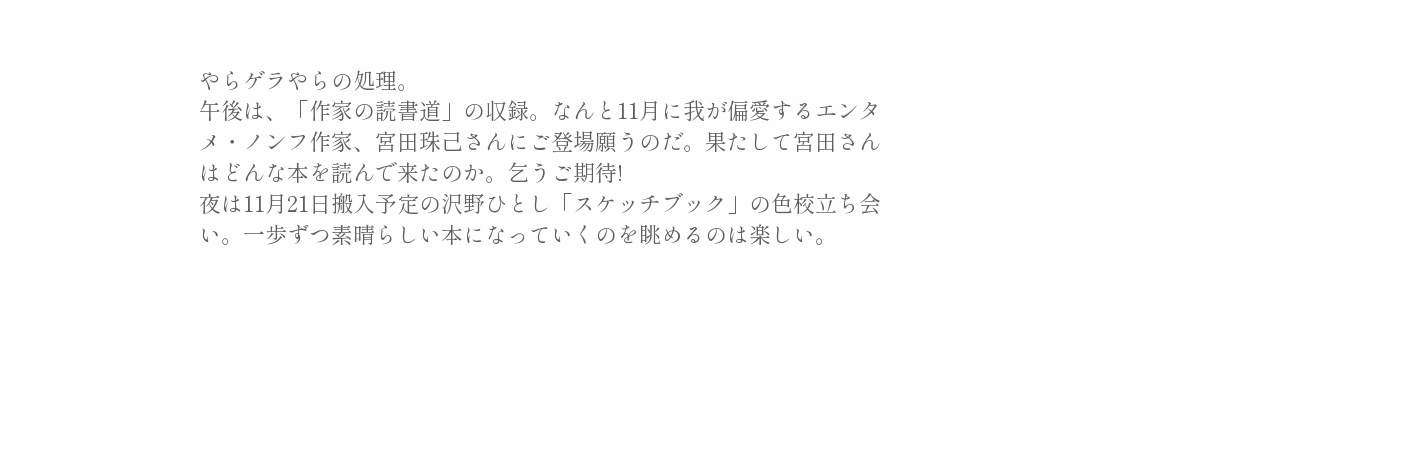やらゲラやらの処理。
午後は、「作家の読書道」の収録。なんと11月に我が偏愛するエンタメ・ノンフ作家、宮田珠己さんにご登場願うのだ。果たして宮田さんはどんな本を読んで来たのか。乞うご期待!
夜は11月21日搬入予定の沢野ひとし「スケッチブック」の色校立ち会い。一歩ずつ素晴らしい本になっていくのを眺めるのは楽しい。